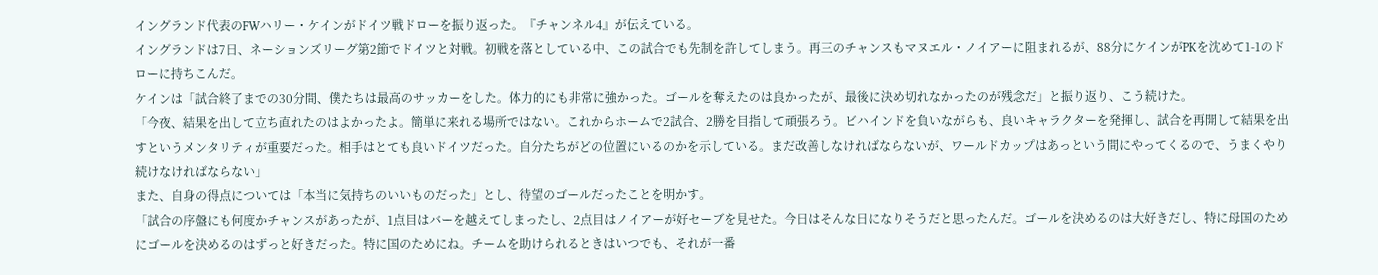イングランド代表のFWハリー・ケインがドイツ戦ドローを振り返った。『チャンネル4』が伝えている。
イングランドは7日、ネーションズリーグ第2節でドイツと対戦。初戦を落としている中、この試合でも先制を許してしまう。再三のチャンスもマヌエル・ノイアーに阻まれるが、88分にケインがPKを沈めて1-1のドローに持ちこんだ。
ケインは「試合終了までの30分間、僕たちは最高のサッカーをした。体力的にも非常に強かった。ゴールを奪えたのは良かったが、最後に決め切れなかったのが残念だ」と振り返り、こう続けた。
「今夜、結果を出して立ち直れたのはよかったよ。簡単に来れる場所ではない。これからホームで2試合、2勝を目指して頑張ろう。ビハインドを負いながらも、良いキャラクターを発揮し、試合を再開して結果を出すというメンタリティが重要だった。相手はとても良いドイツだった。自分たちがどの位置にいるのかを示している。まだ改善しなければならないが、ワールドカップはあっという間にやってくるので、うまくやり続けなければならない」
また、自身の得点については「本当に気持ちのいいものだった」とし、待望のゴールだったことを明かす。
「試合の序盤にも何度かチャンスがあったが、1点目はバーを越えてしまったし、2点目はノイアーが好セーブを見せた。今日はそんな日になりそうだと思ったんだ。ゴールを決めるのは大好きだし、特に母国のためにゴールを決めるのはずっと好きだった。特に国のためにね。チームを助けられるときはいつでも、それが一番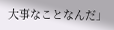大事なことなんだ」